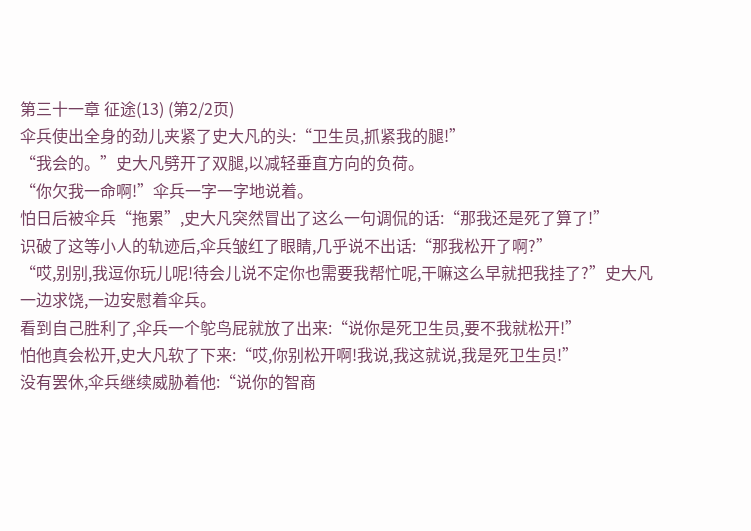第三十一章 征途(13) (第2/2页)
伞兵使出全身的劲儿夹紧了史大凡的头:“卫生员,抓紧我的腿!”
“我会的。”史大凡劈开了双腿,以减轻垂直方向的负荷。
“你欠我一命啊!”伞兵一字一字地说着。
怕日后被伞兵“拖累”,史大凡突然冒出了这么一句调侃的话:“那我还是死了算了!”
识破了这等小人的轨迹后,伞兵皱红了眼睛,几乎说不出话:“那我松开了啊?”
“哎,别别,我逗你玩儿呢!待会儿说不定你也需要我帮忙呢,干嘛这么早就把我挂了?”史大凡一边求饶,一边安慰着伞兵。
看到自己胜利了,伞兵一个鸵鸟屁就放了出来:“说你是死卫生员,要不我就松开!”
怕他真会松开,史大凡软了下来:“哎,你别松开啊!我说,我这就说,我是死卫生员!”
没有罢休,伞兵继续威胁着他:“说你的智商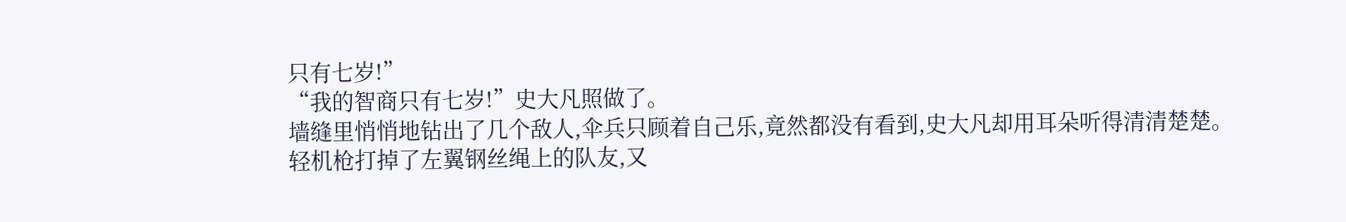只有七岁!”
“我的智商只有七岁!”史大凡照做了。
墙缝里悄悄地钻出了几个敌人,伞兵只顾着自己乐,竟然都没有看到,史大凡却用耳朵听得清清楚楚。
轻机枪打掉了左翼钢丝绳上的队友,又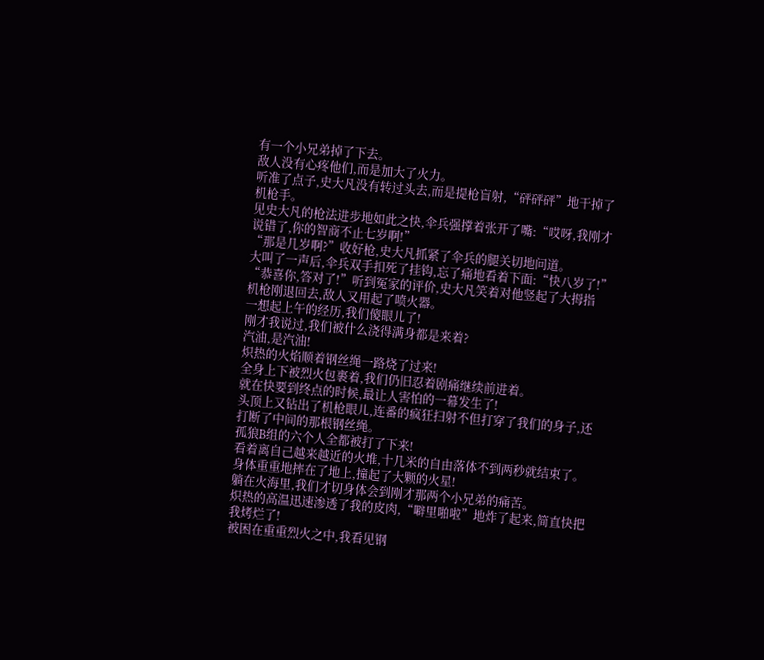有一个小兄弟掉了下去。
敌人没有心疼他们,而是加大了火力。
听准了点子,史大凡没有转过头去,而是提枪盲射,“砰砰砰”地干掉了机枪手。
见史大凡的枪法进步地如此之快,伞兵强撑着张开了嘴:“哎呀,我刚才说错了,你的智商不止七岁啊!”
“那是几岁啊?”收好枪,史大凡抓紧了伞兵的腿关切地问道。
大叫了一声后,伞兵双手扣死了挂钩,忘了痛地看着下面:“快八岁了!”
“恭喜你,答对了!”听到冤家的评价,史大凡笑着对他竖起了大拇指
机枪刚退回去,敌人又用起了喷火器。
一想起上午的经历,我们傻眼儿了!
刚才我说过,我们被什么浇得满身都是来着?
汽油,是汽油!
炽热的火焰顺着钢丝绳一路烧了过来!
全身上下被烈火包裹着,我们仍旧忍着剧痛继续前进着。
就在快要到终点的时候,最让人害怕的一幕发生了!
头顶上又钻出了机枪眼儿,连番的疯狂扫射不但打穿了我们的身子,还打断了中间的那根钢丝绳。
孤狼B组的六个人全都被打了下来!
看着离自己越来越近的火堆,十几米的自由落体不到两秒就结束了。
身体重重地摔在了地上,撞起了大颗的火星!
躺在火海里,我们才切身体会到刚才那两个小兄弟的痛苦。
炽热的高温迅速渗透了我的皮肉,“噼里啪啦”地炸了起来,简直快把我烤烂了!
被困在重重烈火之中,我看见钢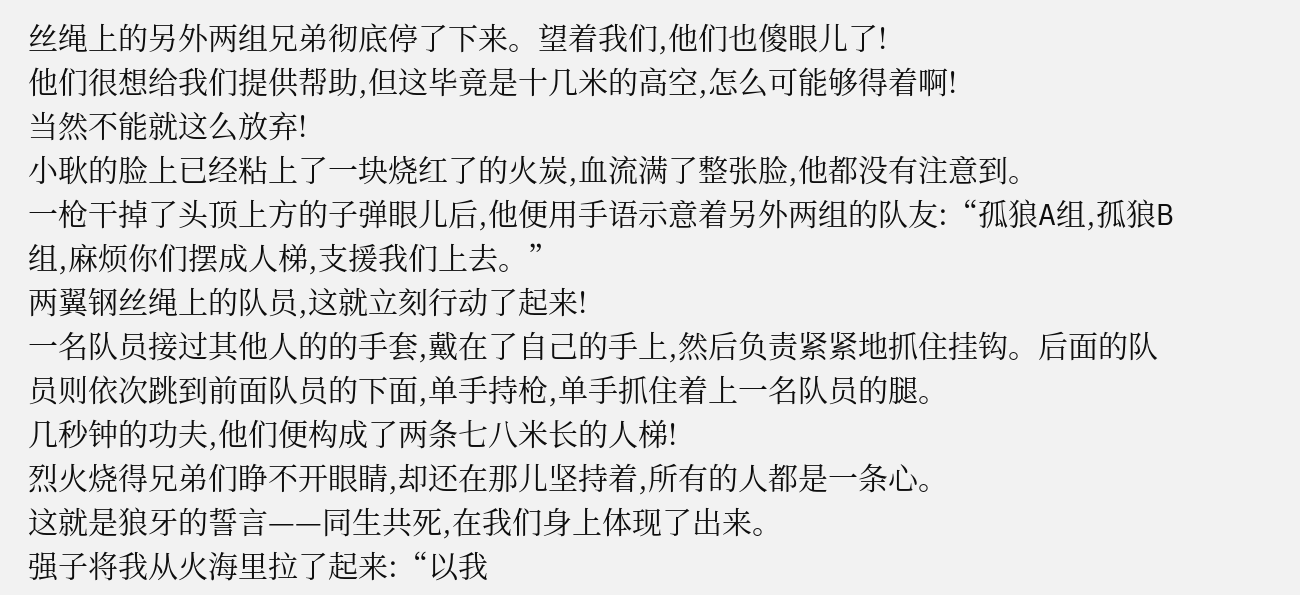丝绳上的另外两组兄弟彻底停了下来。望着我们,他们也傻眼儿了!
他们很想给我们提供帮助,但这毕竟是十几米的高空,怎么可能够得着啊!
当然不能就这么放弃!
小耿的脸上已经粘上了一块烧红了的火炭,血流满了整张脸,他都没有注意到。
一枪干掉了头顶上方的子弹眼儿后,他便用手语示意着另外两组的队友:“孤狼A组,孤狼B组,麻烦你们摆成人梯,支援我们上去。”
两翼钢丝绳上的队员,这就立刻行动了起来!
一名队员接过其他人的的手套,戴在了自己的手上,然后负责紧紧地抓住挂钩。后面的队员则依次跳到前面队员的下面,单手持枪,单手抓住着上一名队员的腿。
几秒钟的功夫,他们便构成了两条七八米长的人梯!
烈火烧得兄弟们睁不开眼睛,却还在那儿坚持着,所有的人都是一条心。
这就是狼牙的誓言——同生共死,在我们身上体现了出来。
强子将我从火海里拉了起来:“以我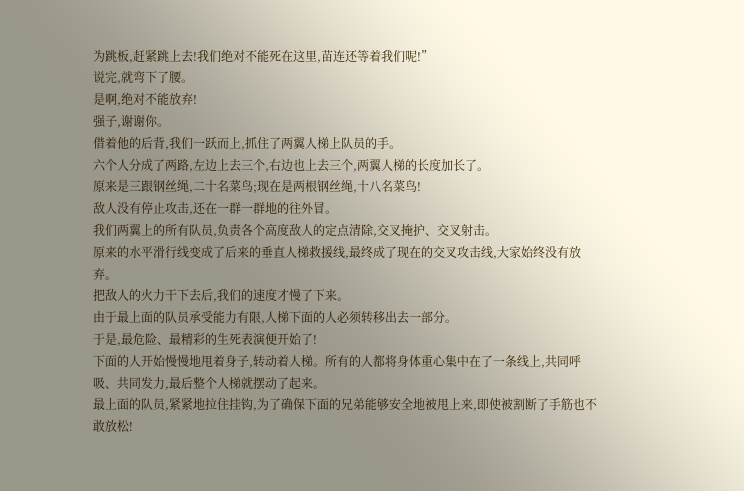为跳板,赶紧跳上去!我们绝对不能死在这里,苗连还等着我们呢!”
说完,就弯下了腰。
是啊,绝对不能放弃!
强子,谢谢你。
借着他的后背,我们一跃而上,抓住了两翼人梯上队员的手。
六个人分成了两路,左边上去三个,右边也上去三个,两翼人梯的长度加长了。
原来是三跟钢丝绳,二十名菜鸟;现在是两根钢丝绳,十八名菜鸟!
敌人没有停止攻击,还在一群一群地的往外冒。
我们两翼上的所有队员,负责各个高度敌人的定点清除,交叉掩护、交叉射击。
原来的水平滑行线变成了后来的垂直人梯救援线,最终成了现在的交叉攻击线,大家始终没有放弃。
把敌人的火力干下去后,我们的速度才慢了下来。
由于最上面的队员承受能力有限,人梯下面的人必须转移出去一部分。
于是,最危险、最精彩的生死表演便开始了!
下面的人开始慢慢地甩着身子,转动着人梯。所有的人都将身体重心集中在了一条线上,共同呼吸、共同发力,最后整个人梯就摆动了起来。
最上面的队员,紧紧地拉住挂钩,为了确保下面的兄弟能够安全地被甩上来,即使被割断了手筋也不敢放松!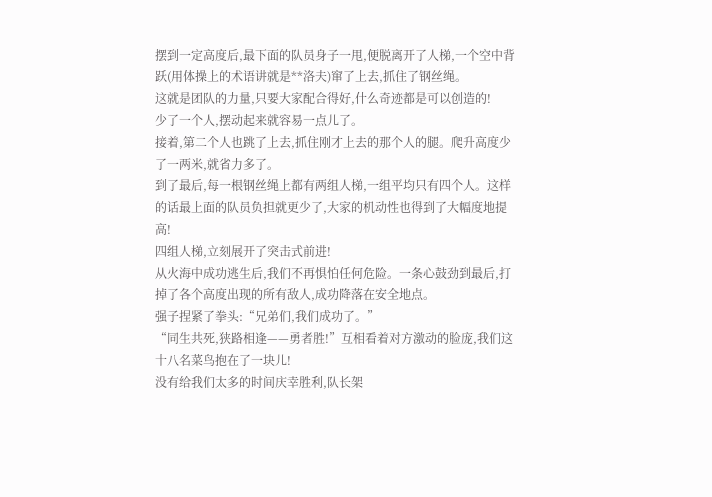摆到一定高度后,最下面的队员身子一甩,便脱离开了人梯,一个空中背跃(用体操上的术语讲就是**洛夫)窜了上去,抓住了钢丝绳。
这就是团队的力量,只要大家配合得好,什么奇迹都是可以创造的!
少了一个人,摆动起来就容易一点儿了。
接着,第二个人也跳了上去,抓住刚才上去的那个人的腿。爬升高度少了一两米,就省力多了。
到了最后,每一根钢丝绳上都有两组人梯,一组平均只有四个人。这样的话最上面的队员负担就更少了,大家的机动性也得到了大幅度地提高!
四组人梯,立刻展开了突击式前进!
从火海中成功逃生后,我们不再惧怕任何危险。一条心鼓劲到最后,打掉了各个高度出现的所有敌人,成功降落在安全地点。
强子捏紧了拳头:“兄弟们,我们成功了。”
“同生共死,狭路相逢——勇者胜!”互相看着对方激动的脸庞,我们这十八名菜鸟抱在了一块儿!
没有给我们太多的时间庆幸胜利,队长架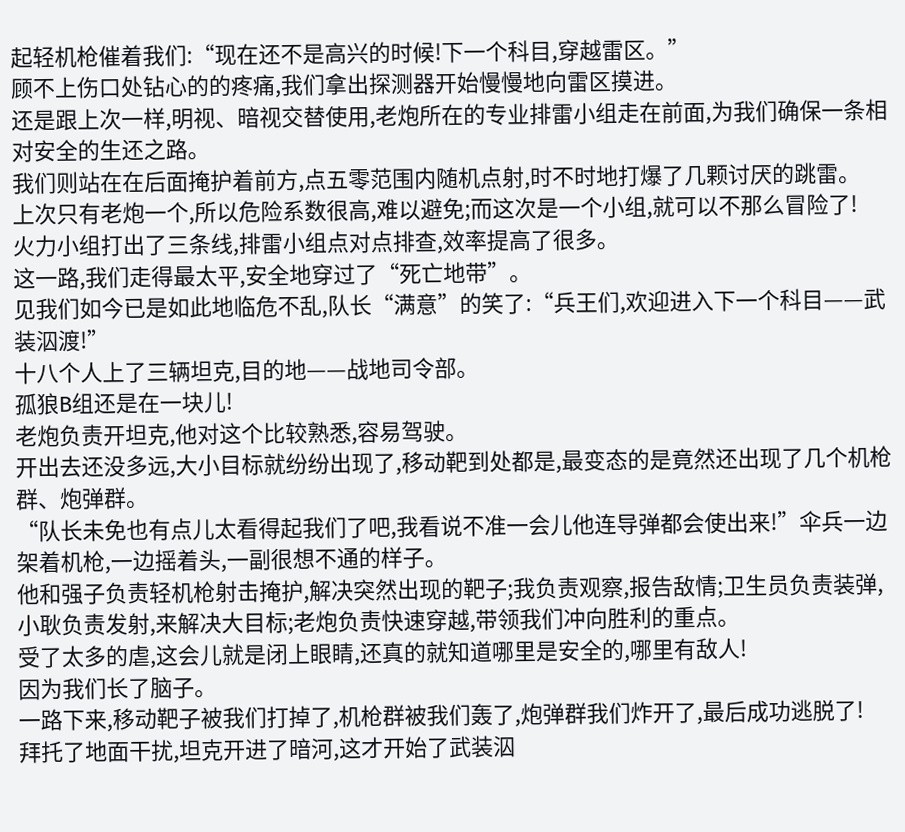起轻机枪催着我们:“现在还不是高兴的时候!下一个科目,穿越雷区。”
顾不上伤口处钻心的的疼痛,我们拿出探测器开始慢慢地向雷区摸进。
还是跟上次一样,明视、暗视交替使用,老炮所在的专业排雷小组走在前面,为我们确保一条相对安全的生还之路。
我们则站在在后面掩护着前方,点五零范围内随机点射,时不时地打爆了几颗讨厌的跳雷。
上次只有老炮一个,所以危险系数很高,难以避免;而这次是一个小组,就可以不那么冒险了!
火力小组打出了三条线,排雷小组点对点排查,效率提高了很多。
这一路,我们走得最太平,安全地穿过了“死亡地带”。
见我们如今已是如此地临危不乱,队长“满意”的笑了:“兵王们,欢迎进入下一个科目——武装泅渡!”
十八个人上了三辆坦克,目的地——战地司令部。
孤狼B组还是在一块儿!
老炮负责开坦克,他对这个比较熟悉,容易驾驶。
开出去还没多远,大小目标就纷纷出现了,移动靶到处都是,最变态的是竟然还出现了几个机枪群、炮弹群。
“队长未免也有点儿太看得起我们了吧,我看说不准一会儿他连导弹都会使出来!”伞兵一边架着机枪,一边摇着头,一副很想不通的样子。
他和强子负责轻机枪射击掩护,解决突然出现的靶子;我负责观察,报告敌情;卫生员负责装弹,小耿负责发射,来解决大目标;老炮负责快速穿越,带领我们冲向胜利的重点。
受了太多的虐,这会儿就是闭上眼睛,还真的就知道哪里是安全的,哪里有敌人!
因为我们长了脑子。
一路下来,移动靶子被我们打掉了,机枪群被我们轰了,炮弹群我们炸开了,最后成功逃脱了!
拜托了地面干扰,坦克开进了暗河,这才开始了武装泅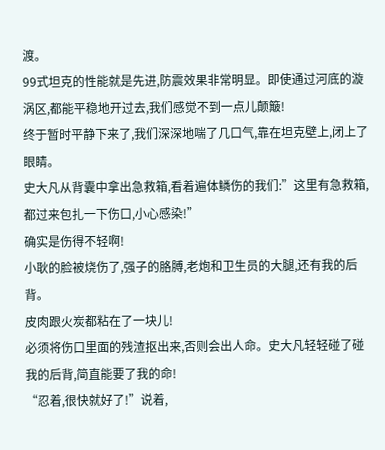渡。
99式坦克的性能就是先进,防震效果非常明显。即使通过河底的漩涡区,都能平稳地开过去,我们感觉不到一点儿颠簸!
终于暂时平静下来了,我们深深地喘了几口气,靠在坦克壁上,闭上了眼睛。
史大凡从背囊中拿出急救箱,看着遍体鳞伤的我们:”这里有急救箱,都过来包扎一下伤口,小心感染!”
确实是伤得不轻啊!
小耿的脸被烧伤了,强子的胳膊,老炮和卫生员的大腿,还有我的后背。
皮肉跟火炭都粘在了一块儿!
必须将伤口里面的残渣抠出来,否则会出人命。史大凡轻轻碰了碰我的后背,简直能要了我的命!
“忍着,很快就好了!”说着,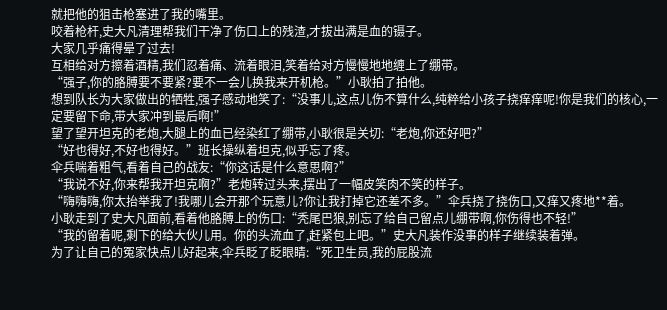就把他的狙击枪塞进了我的嘴里。
咬着枪杆,史大凡清理帮我们干净了伤口上的残渣,才拔出满是血的镊子。
大家几乎痛得晕了过去!
互相给对方擦着酒精,我们忍着痛、流着眼泪,笑着给对方慢慢地地缠上了绷带。
“强子,你的胳膊要不要紧?要不一会儿换我来开机枪。”小耿拍了拍他。
想到队长为大家做出的牺牲,强子感动地笑了:“没事儿,这点儿伤不算什么,纯粹给小孩子挠痒痒呢!你是我们的核心,一定要留下命,带大家冲到最后啊!”
望了望开坦克的老炮,大腿上的血已经染红了绷带,小耿很是关切:“老炮,你还好吧?”
“好也得好,不好也得好。”班长操纵着坦克,似乎忘了疼。
伞兵喘着粗气,看着自己的战友:“你这话是什么意思啊?”
“我说不好,你来帮我开坦克啊?”老炮转过头来,摆出了一幅皮笑肉不笑的样子。
“嗨嗨嗨,你太抬举我了!我哪儿会开那个玩意儿?你让我打掉它还差不多。”伞兵挠了挠伤口,又痒又疼地**着。
小耿走到了史大凡面前,看着他胳膊上的伤口:“秃尾巴狼,别忘了给自己留点儿绷带啊,你伤得也不轻!”
“我的留着呢,剩下的给大伙儿用。你的头流血了,赶紧包上吧。”史大凡装作没事的样子继续装着弹。
为了让自己的冤家快点儿好起来,伞兵眨了眨眼睛:“死卫生员,我的屁股流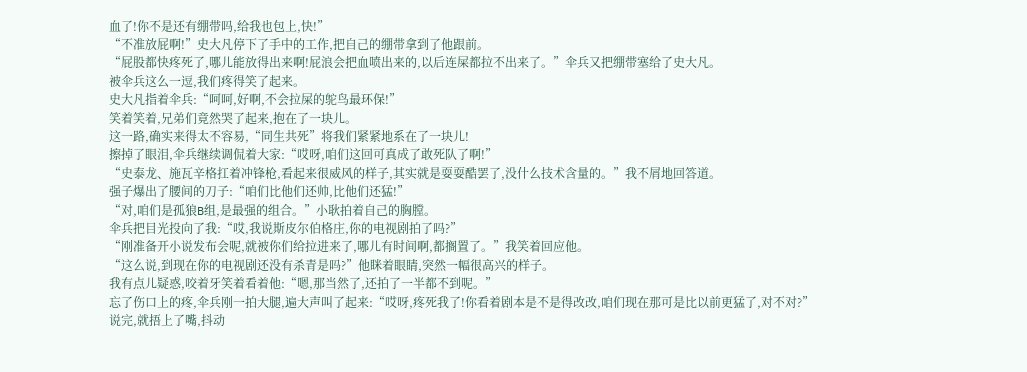血了!你不是还有绷带吗,给我也包上,快!”
“不准放屁啊!”史大凡停下了手中的工作,把自己的绷带拿到了他跟前。
“屁股都快疼死了,哪儿能放得出来啊!屁浪会把血喷出来的,以后连屎都拉不出来了。”伞兵又把绷带塞给了史大凡。
被伞兵这么一逗,我们疼得笑了起来。
史大凡指着伞兵:“呵呵,好啊,不会拉屎的鸵鸟最环保!”
笑着笑着,兄弟们竟然哭了起来,抱在了一块儿。
这一路,确实来得太不容易,“同生共死”将我们紧紧地系在了一块儿!
擦掉了眼泪,伞兵继续调侃着大家:“哎呀,咱们这回可真成了敢死队了啊!”
“史泰龙、施瓦辛格扛着冲锋枪,看起来很威风的样子,其实就是耍耍酷罢了,没什么技术含量的。”我不屑地回答道。
强子爆出了腰间的刀子:“咱们比他们还帅,比他们还猛!”
“对,咱们是孤狼B组,是最强的组合。”小耿拍着自己的胸膛。
伞兵把目光投向了我:“哎,我说斯皮尔伯格庄,你的电视剧拍了吗?”
“刚准备开小说发布会呢,就被你们给拉进来了,哪儿有时间啊,都搁置了。”我笑着回应他。
“这么说,到现在你的电视剧还没有杀青是吗?”他眯着眼睛,突然一幅很高兴的样子。
我有点儿疑惑,咬着牙笑着看着他:“嗯,那当然了,还拍了一半都不到呢。”
忘了伤口上的疼,伞兵刚一拍大腿,遍大声叫了起来:“哎呀,疼死我了!你看着剧本是不是得改改,咱们现在那可是比以前更猛了,对不对?”
说完,就捂上了嘴,抖动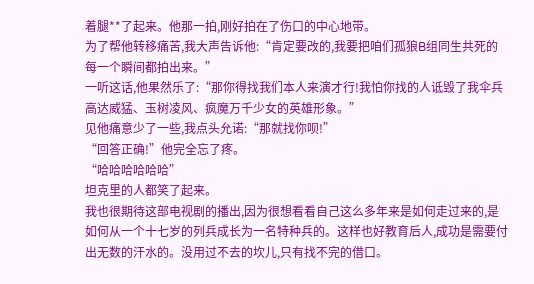着腿**了起来。他那一拍,刚好拍在了伤口的中心地带。
为了帮他转移痛苦,我大声告诉他:“肯定要改的,我要把咱们孤狼B组同生共死的每一个瞬间都拍出来。”
一听这话,他果然乐了:“那你得找我们本人来演才行!我怕你找的人诋毁了我伞兵高达威猛、玉树凌风、疯魔万千少女的英雄形象。”
见他痛意少了一些,我点头允诺:“那就找你呗!”
“回答正确!”他完全忘了疼。
“哈哈哈哈哈哈”
坦克里的人都笑了起来。
我也很期待这部电视剧的播出,因为很想看看自己这么多年来是如何走过来的,是如何从一个十七岁的列兵成长为一名特种兵的。这样也好教育后人,成功是需要付出无数的汗水的。没用过不去的坎儿,只有找不完的借口。